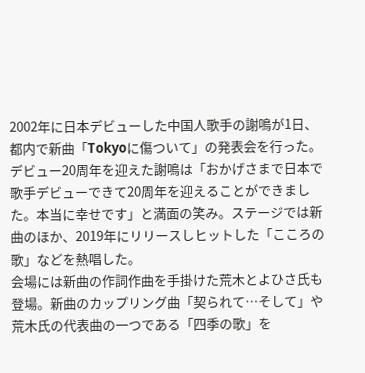2002年に日本デビューした中国人歌手の謝鳴が1日、都内で新曲「Tokyoに傷ついて」の発表会を行った。
デビュー20周年を迎えた謝鳴は「おかげさまで日本で歌手デビューできて20周年を迎えることができました。本当に幸せです」と満面の笑み。ステージでは新曲のほか、2019年にリリースしヒットした「こころの歌」などを熱唱した。
会場には新曲の作詞作曲を手掛けた荒木とよひさ氏も登場。新曲のカップリング曲「契られて…そして」や荒木氏の代表曲の一つである「四季の歌」を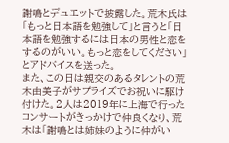謝鳴とデュエットで披露した。荒木氏は「もっと日本語を勉強して」と言うと「日本語を勉強するには日本の男性と恋をするのがいい。もっと恋をしてください」とアドバイスを送った。
また、この日は親交のあるタレントの荒木由美子がサプライズでお祝いに駆け付けた。2人は2019年に上海で行ったコンサートがきっかけで仲良くなり、荒木は「謝鳴とは姉妹のように仲がい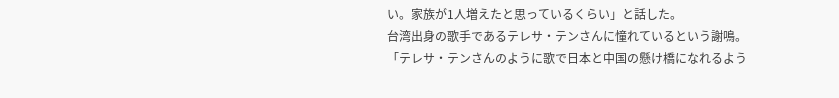い。家族が1人増えたと思っているくらい」と話した。
台湾出身の歌手であるテレサ・テンさんに憧れているという謝鳴。「テレサ・テンさんのように歌で日本と中国の懸け橋になれるよう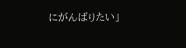にがんばりたい」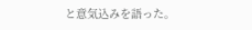と意気込みを語った。